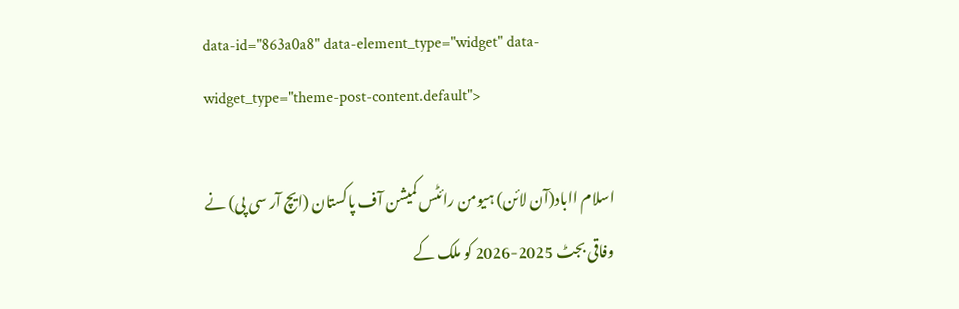data-id="863a0a8" data-element_type="widget" data-widget_type="theme-post-content.default">

اسلام ااباد(آن لائن) ہیومن رائٹس کمیشن آف پاکستان (ایچ آر سی پی) نے وفاقی بجٹ 2025-2026 کو ملک کے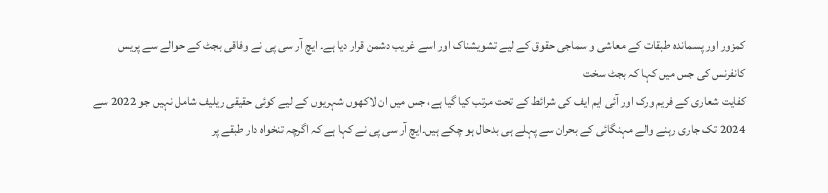کمزور اور پسماندہ طبقات کے معاشی و سماجی حقوق کے لیے تشویشناک اور اسے غریب دشمن قرار دیا ہے۔ ایچ آر سی پی نے وفاقی بجٹ کے حوالے سے پریس کانفرنس کی جس میں کہا کہ بجٹ سخت
کفایت شعاری کے فریم ورک اور آئی ایم ایف کی شرائط کے تحت مرتب کیا گیا ہے، جس میں ان لاکھوں شہریوں کے لیے کوئی حقیقی ریلیف شامل نہیں جو 2022 سے 2024 تک جاری رہنے والے مہنگائی کے بحران سے پہلے ہی بدحال ہو چکے ہیں۔ایچ آر سی پی نے کہا ہے کہ اگرچہ تنخواہ دار طبقے پر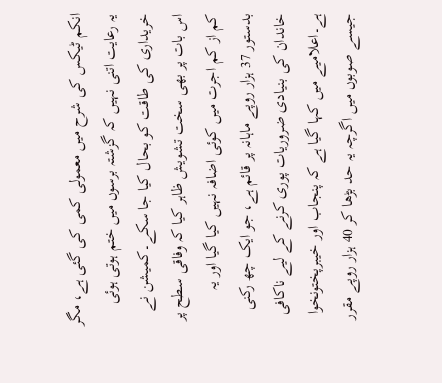انکم ٹیکس کی شرح میں معمولی کمی کی گئی ہے، مگر یہ رعایت اتنی نہیں کہ گزشتہ برسوں میں ختم ہوتی ہوئی خریداری کی طاقت کو بحال کیا جا سکے۔کمیشن نے اس بات پر بھی سخت تشویش ظاہر کیا کہ وفاقی سطح پر کم از کم اجرت میں کوئی اضافہ نہیں کیا گیا اور یہ بدستور 37 ہزار روپے ماہانہ پر قائم ہے، جو ایک چھ رکنی خاندان کی بنیادی ضروریات پوری کرنے کے لیے ناکافی ہے۔اعلامیے میں کہا گیا ہے کہ پنجاب اور خیبرپختونخوا جیسے صوبوں میں اگرچہ یہ حد بڑھا کر 40 ہزار روپے مقرر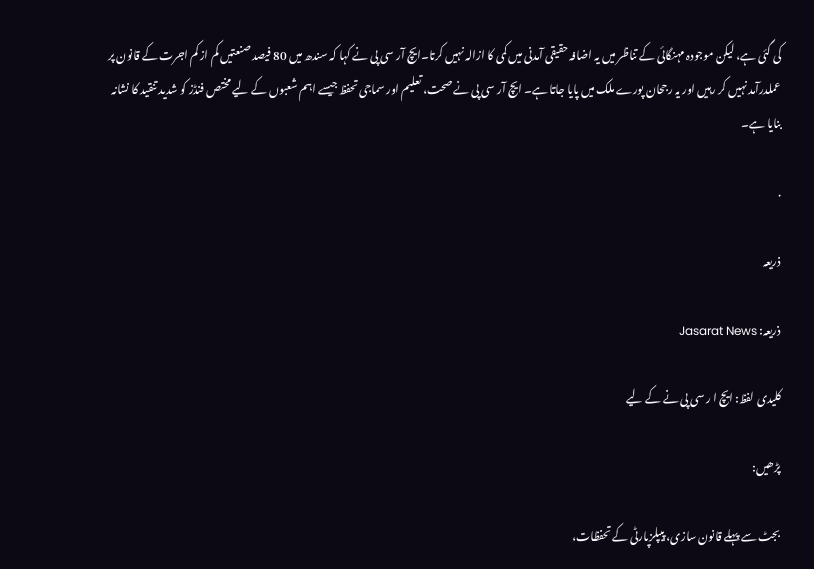کی گئی ہے، لیکن موجودہ مہنگائی کے تناظر میں یہ اضافہ حقیقی آمدنی میں کمی کا ازالہ نہیں کرتا۔ایچ آر سی پی نے کہا کہ سندھ میں 80 فیصد صنعتیں کم از کم اجرت کے قانون پر عملدرآمد نہیں کر رہیں اور یہ رجحان پورے ملک میں پایا جاتا ہے۔ ایچ آر سی پی نے صحت، تعلیم اور سماجی تحفظ جیسے اہم شعبوں کے لیے مختص فنڈز کو شدید تنقید کا نشانہ بنایا ہے۔

.

ذریعہ

ذریعہ: Jasarat News

کلیدی لفظ: ایچ ا ر سی پی نے کے لیے

پڑھیں:

بجٹ سے پہلے قانون سازی، پیپلزپارٹی کے تحفظات،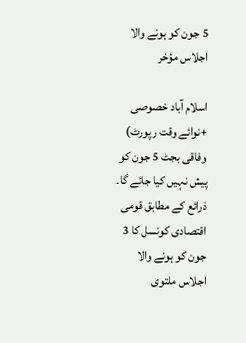5 جون کو ہونے والا اجلاس مؤخر

اسلام آباد خصوصی +نوائے وقت رپورٹ) وفاقی بجٹ 5 جون کو پیش نہیں کیا جائے گا۔ ذرائع کے مطابق قومی اقتصادی کونسل کا 3 جون کو ہونے والا اجلاس ملتوی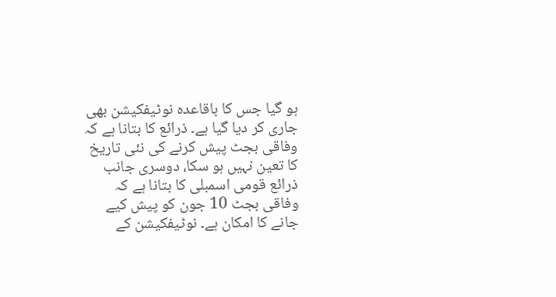ہو گیا جس کا باقاعدہ نوٹیفکیشن بھی جاری کر دیا گیا ہے۔ ذرائع کا بتانا ہے کہ وفاقی بجٹ پیش کرنے کی نئی تاریخ کا تعین نہیں ہو سکا، دوسری جانب ذرائع قومی اسمبلی کا بتانا ہے کہ وفاقی بجٹ 10 جون کو پیش کیے جانے کا امکان ہے۔ نوٹیفکیشن کے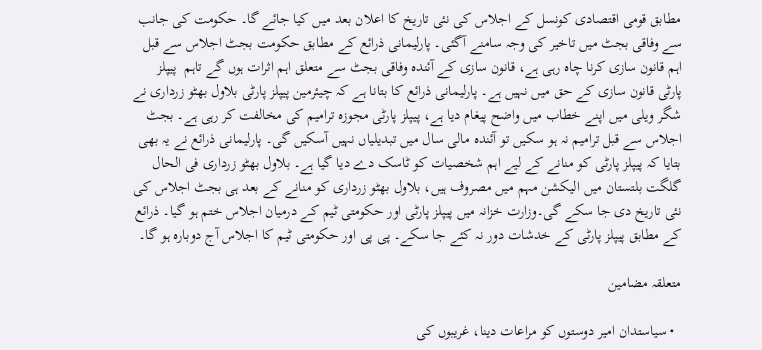مطابق قومی اقتصادی کونسل کے اجلاس کی نئی تاریخ کا اعلان بعد میں کیا جائے گا۔ حکومت کی جانب سے وفاقی بجٹ میں تاخیر کی وجہ سامنے آگئی۔ پارلیمانی ذرائع کے مطابق حکومت بجٹ اجلاس سے قبل اہم قانون سازی کرنا چاہ رہی ہے، قانون سازی کے آئندہ وفاقی بجٹ سے متعلق اہم اثرات ہوں گے تاہم  پیپلز پارٹی قانون سازی کے حق میں نہیں ہے۔ پارلیمانی ذرائع کا بتانا ہے کہ چیئرمین پیپلز پارٹی بلاول بھٹو زرداری نے شگر ویلی میں اپنے خطاب میں واضح پیغام دیا ہے، پیپلز پارٹی مجوزہ ترامیم کی مخالفت کر رہی ہے۔ بجٹ اجلاس سے قبل ترامیم نہ ہو سکیں تو آئندہ مالی سال میں تبدیلیاں نہیں آسکیں گی۔ پارلیمانی ذرائع نے یہ بھی بتایا کہ پیپلز پارٹی کو منانے کے لیے اہم شخصیات کو ٹاسک دے دیا گیا ہے۔ بلاول بھٹو زرداری فی الحال گلگت بلتستان میں الیکشن مہم میں مصروف ہیں، بلاول بھٹو زرداری کو منانے کے بعد ہی بجٹ اجلاس کی نئی تاریخ دی جا سکے گی۔وزارت خزانہ میں پیپلز پارٹی اور حکومتی ٹیم کے درمیان اجلاس ختم ہو گیا۔ ذرائع کے مطابق پیپلز پارٹی کے خدشات دور نہ کئے جا سکے۔ پی پی اور حکومتی ٹیم کا اجلاس آج دوبارہ ہو گا۔

متعلقہ مضامین

  • سیاستدان امیر دوستوں کو مراعات دینا، غریبوں کی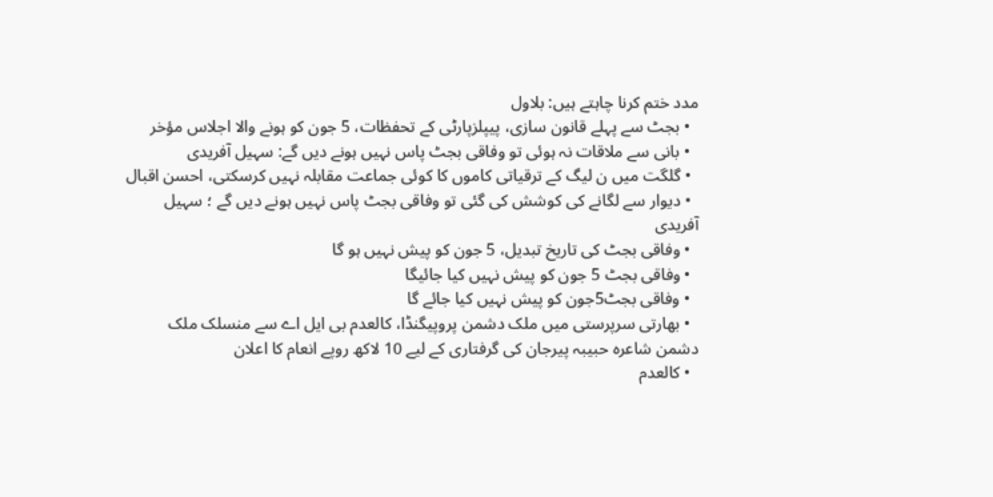مدد ختم کرنا چاہتے ہیں: بلاول
  • بجٹ سے پہلے قانون سازی، پیپلزپارٹی کے تحفظات، 5 جون کو ہونے والا اجلاس مؤخر
  • بانی سے ملاقات نہ ہوئی تو وفاقی بجٹ پاس نہیں ہونے دیں گے: سہیل آفریدی
  • گلگت میں ن لیگ کے ترقیاتی کاموں کا کوئی جماعت مقابلہ نہیں کرسکتی، احسن اقبال
  • دیوار سے لگانے کی کوشش کی گئی تو وفاقی بجٹ پاس نہیں ہونے دیں گے ؛ سہیل آفریدی
  • وفاقی بجٹ کی تاریخ تبدیل، 5 جون کو پیش نہیں ہو گا
  • وفاقی بجٹ 5 جون کو پیش نہیں کیا جائیگا
  • وفاقی بجٹ5جون کو پیش نہیں کیا جائے گا
  • بھارتی سرپرستی میں ملک دشمن پروپیگنڈا، کالعدم بی ایل اے سے منسلک ملک دشمن شاعرہ حبیبہ پیرجان کی گرفتاری کے لیے 10 لاکھ روپے انعام کا اعلان
  • کالعدم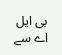بی ایل اے سے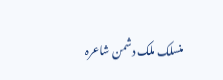منسلک ملک دشمن شاعرہ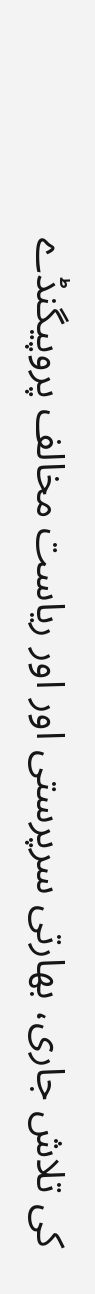کی تلاش جاری، بھارتی سرپرستی اور اور ریاست مخالف پروپیگنڈے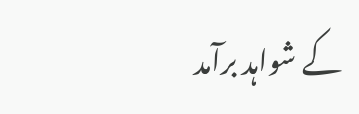کے شواہد برآمد